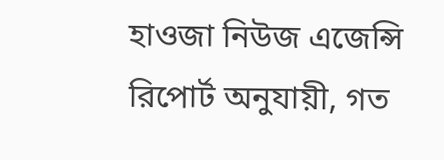হাওজা নিউজ এজেন্সি রিপোর্ট অনুযায়ী, গত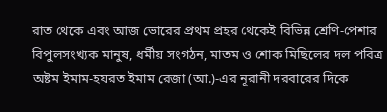রাত থেকে এবং আজ ভোরের প্রথম প্রহর থেকেই বিভিন্ন শ্রেণি-পেশার বিপুলসংখ্যক মানুষ, ধর্মীয় সংগঠন, মাতম ও শোক মিছিলের দল পবিত্র অষ্টম ইমাম-হযরত ইমাম রেজা (আ.)-এর নূরানী দরবারের দিকে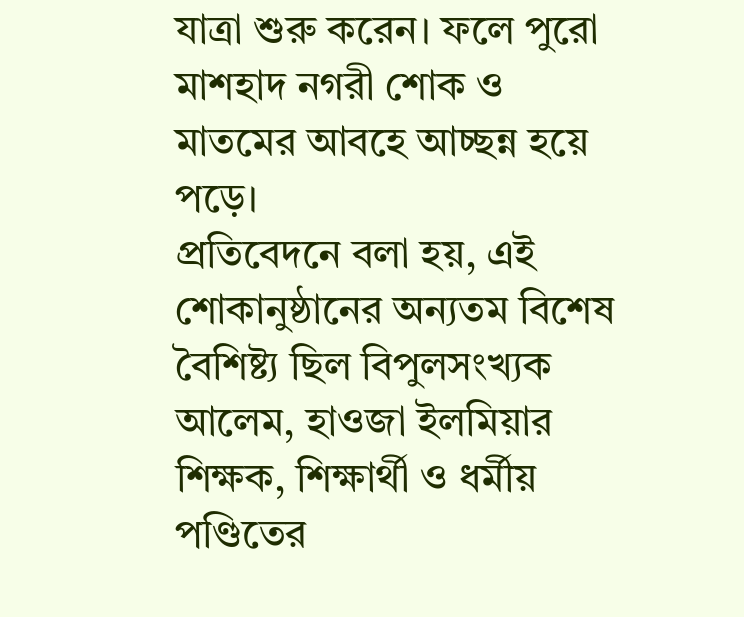যাত্রা শুরু করেন। ফলে পুরো মাশহাদ নগরী শোক ও মাতমের আবহে আচ্ছন্ন হয়ে পড়ে।
প্রতিবেদনে বলা হয়, এই শোকানুষ্ঠানের অন্যতম বিশেষ বৈশিষ্ট্য ছিল বিপুলসংখ্যক আলেম, হাওজা ইলমিয়ার শিক্ষক, শিক্ষার্থী ও ধর্মীয় পণ্ডিতের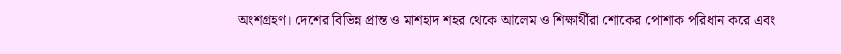অংশগ্রহণ। দেশের বিভিন্ন প্রান্ত ও মাশহাদ শহর থেকে আলেম ও শিক্ষার্থীরা শোকের পোশাক পরিধান করে এবং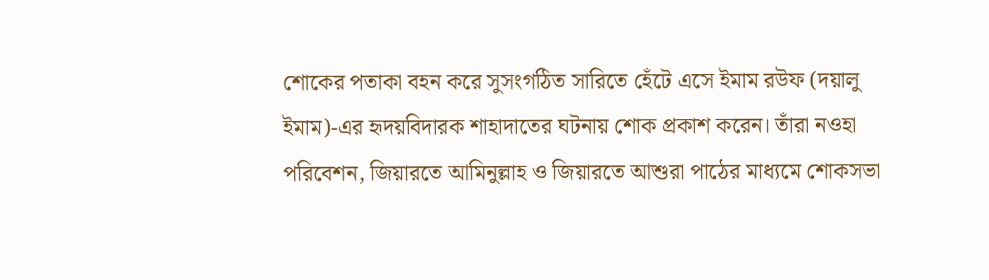শোকের পতাকা বহন করে সুসংগঠিত সারিতে হেঁটে এসে ইমাম রউফ (দয়ালু ইমাম)-এর হৃদয়বিদারক শাহাদাতের ঘটনায় শোক প্রকাশ করেন। তাঁরা নওহা পরিবেশন, জিয়ারতে আমিনুল্লাহ ও জিয়ারতে আশুরা পাঠের মাধ্যমে শোকসভা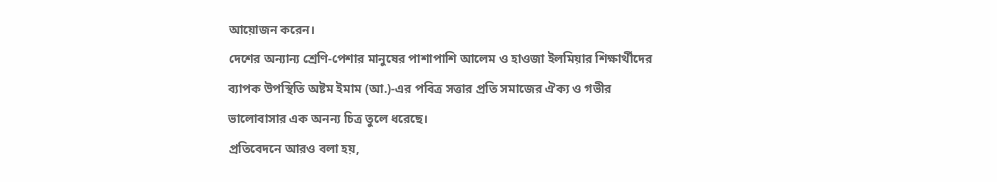আয়োজন করেন।
দেশের অন্যান্য শ্রেণি-পেশার মানুষের পাশাপাশি আলেম ও হাওজা ইলমিয়ার শিক্ষার্থীদের ব্যাপক উপস্থিতি অষ্টম ইমাম (আ.)-এর পবিত্র সত্তার প্রতি সমাজের ঐক্য ও গভীর ভালোবাসার এক অনন্য চিত্র তুলে ধরেছে।
প্রতিবেদনে আরও বলা হয়,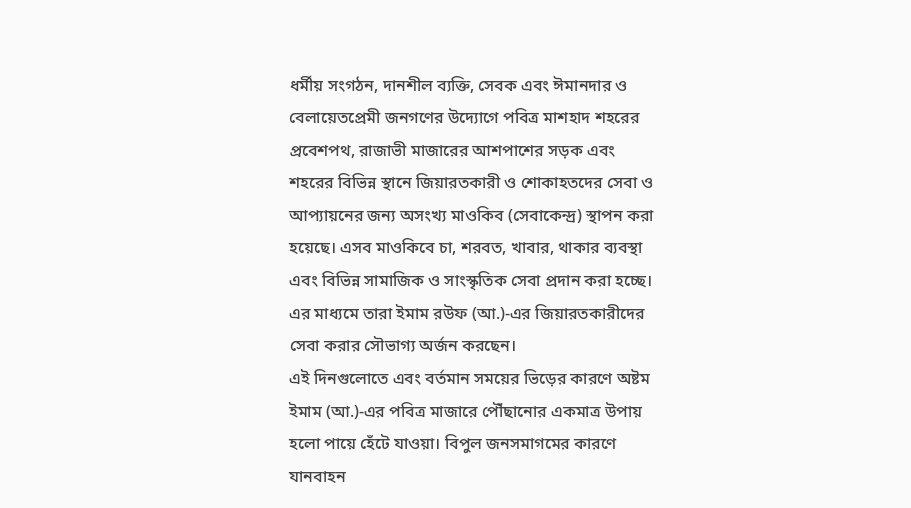ধর্মীয় সংগঠন, দানশীল ব্যক্তি, সেবক এবং ঈমানদার ও বেলায়েতপ্রেমী জনগণের উদ্যোগে পবিত্র মাশহাদ শহরের প্রবেশপথ, রাজাভী মাজারের আশপাশের সড়ক এবং শহরের বিভিন্ন স্থানে জিয়ারতকারী ও শোকাহতদের সেবা ও আপ্যায়নের জন্য অসংখ্য মাওকিব (সেবাকেন্দ্র) স্থাপন করা হয়েছে। এসব মাওকিবে চা, শরবত, খাবার, থাকার ব্যবস্থা এবং বিভিন্ন সামাজিক ও সাংস্কৃতিক সেবা প্রদান করা হচ্ছে। এর মাধ্যমে তারা ইমাম রউফ (আ.)-এর জিয়ারতকারীদের সেবা করার সৌভাগ্য অর্জন করছেন।
এই দিনগুলোতে এবং বর্তমান সময়ের ভিড়ের কারণে অষ্টম ইমাম (আ.)-এর পবিত্র মাজারে পৌঁছানোর একমাত্র উপায় হলো পায়ে হেঁটে যাওয়া। বিপুল জনসমাগমের কারণে যানবাহন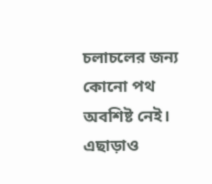চলাচলের জন্য কোনো পথ অবশিষ্ট নেই।
এছাড়াও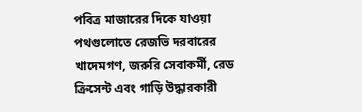পবিত্র মাজারের দিকে যাওয়া পথগুলোতে রেজভি দরবারের খাদেমগণ, জরুরি সেবাকর্মী, রেড ক্রিসেন্ট এবং গাড়ি উদ্ধারকারী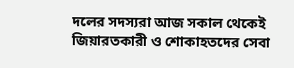দলের সদস্যরা আজ সকাল থেকেই জিয়ারতকারী ও শোকাহতদের সেবা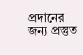প্রদানের জন্য প্রস্তুত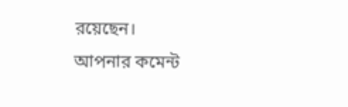রয়েছেন।
আপনার কমেন্ট